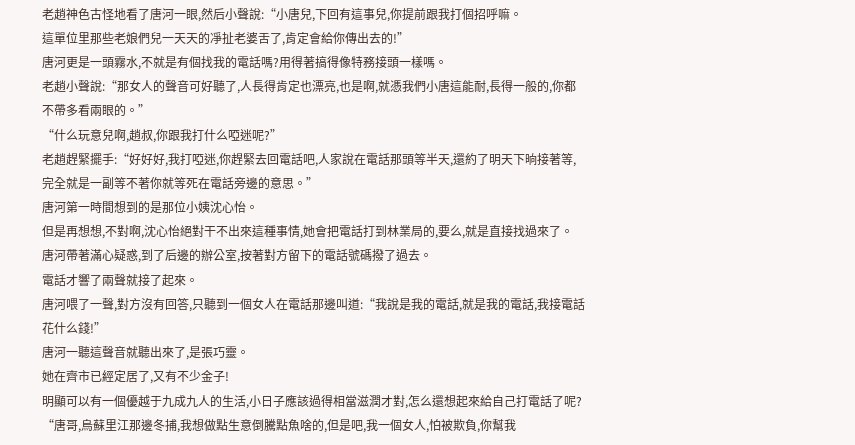老趙神色古怪地看了唐河一眼,然后小聲說:“小唐兒,下回有這事兒,你提前跟我打個招呼嘛。
這單位里那些老娘們兒一天天的凈扯老婆舌了,肯定會給你傳出去的!”
唐河更是一頭霧水,不就是有個找我的電話嗎?用得著搞得像特務接頭一樣嗎。
老趙小聲說:“那女人的聲音可好聽了,人長得肯定也漂亮,也是啊,就憑我們小唐這能耐,長得一般的,你都不帶多看兩眼的。”
“什么玩意兒啊,趙叔,你跟我打什么啞迷呢?”
老趙趕緊擺手:“好好好,我打啞迷,你趕緊去回電話吧,人家說在電話那頭等半天,還約了明天下晌接著等,完全就是一副等不著你就等死在電話旁邊的意思。”
唐河第一時間想到的是那位小姨沈心怡。
但是再想想,不對啊,沈心怡絕對干不出來這種事情,她會把電話打到林業局的,要么,就是直接找過來了。
唐河帶著滿心疑惑,到了后邊的辦公室,按著對方留下的電話號碼撥了過去。
電話才響了兩聲就接了起來。
唐河喂了一聲,對方沒有回答,只聽到一個女人在電話那邊叫道:“我說是我的電話,就是我的電話,我接電話花什么錢!”
唐河一聽這聲音就聽出來了,是張巧靈。
她在齊市已經定居了,又有不少金子!
明顯可以有一個優越于九成九人的生活,小日子應該過得相當滋潤才對,怎么還想起來給自己打電話了呢?
“唐哥,烏蘇里江那邊冬捕,我想做點生意倒騰點魚啥的,但是吧,我一個女人,怕被欺負,你幫我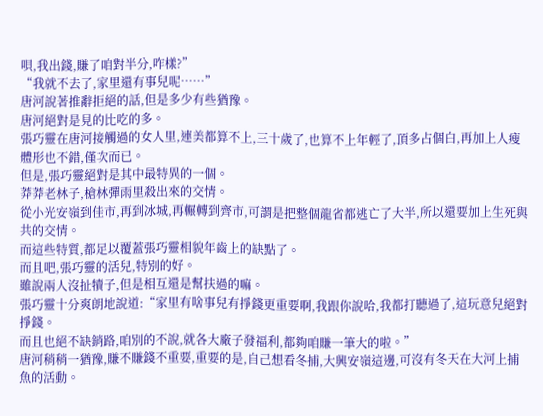唄,我出錢,賺了咱對半分,咋樣?”
“我就不去了,家里還有事兒呢……”
唐河說著推辭拒絕的話,但是多少有些猶豫。
唐河絕對是見的比吃的多。
張巧靈在唐河接觸過的女人里,連美都算不上,三十歲了,也算不上年輕了,頂多占個白,再加上人瘦體形也不錯,僅次而已。
但是,張巧靈絕對是其中最特異的一個。
莽莽老林子,槍林彈雨里殺出來的交情。
從小光安嶺到佳市,再到冰城,再輾轉到齊市,可謂是把整個龍省都逃亡了大半,所以還要加上生死與共的交情。
而這些特質,都足以覆蓋張巧靈相貌年齒上的缺點了。
而且吧,張巧靈的活兒,特別的好。
雖說兩人沒扯犢子,但是相互還是幫扶過的嘛。
張巧靈十分爽朗地說道:“家里有啥事兒有掙錢更重要啊,我跟你說哈,我都打聽過了,這玩意兒絕對掙錢。
而且也絕不缺銷路,咱別的不說,就各大廠子發福利,都夠咱賺一筆大的啦。”
唐河稍稍一猶豫,賺不賺錢不重要,重要的是,自己想看冬捕,大興安嶺這邊,可沒有冬天在大河上捕魚的活動。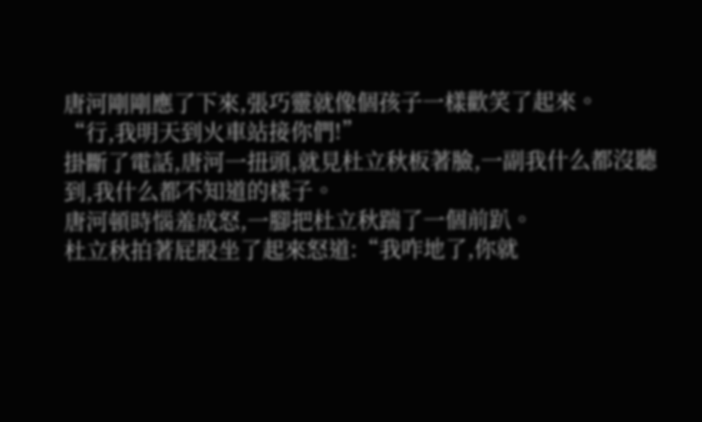唐河剛剛應了下來,張巧靈就像個孩子一樣歡笑了起來。
“行,我明天到火車站接你們!”
掛斷了電話,唐河一扭頭,就見杜立秋板著臉,一副我什么都沒聽到,我什么都不知道的樣子。
唐河頓時惱羞成怒,一腳把杜立秋踹了一個前趴。
杜立秋拍著屁股坐了起來怒道:“我咋地了,你就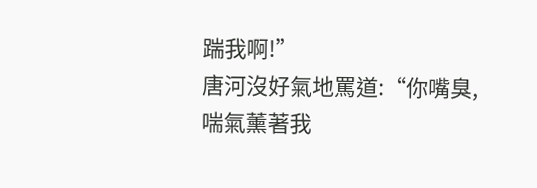踹我啊!”
唐河沒好氣地罵道:“你嘴臭,喘氣薰著我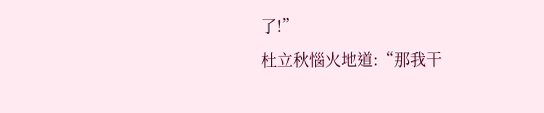了!”
杜立秋惱火地道:“那我干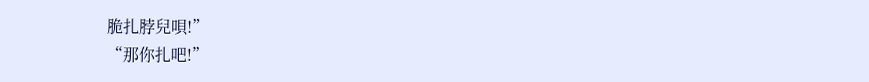脆扎脖兒唄!”
“那你扎吧!”